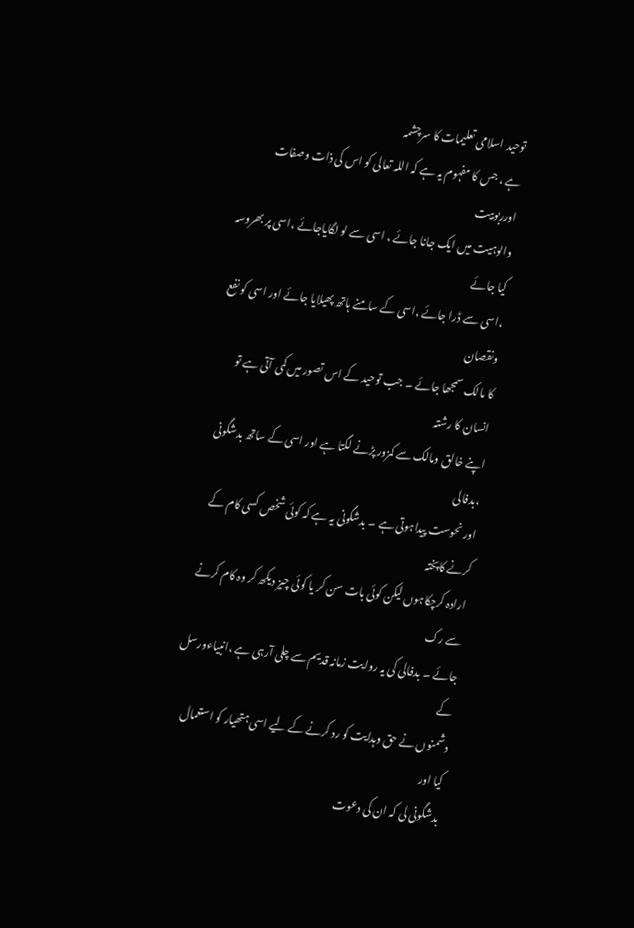توحید اسلامی تعلیمات کا سرچشمہ
ہے ، جس کا مفہوم یہ ہے کہ اللہ تعالی کو اس کی ذات وصفات اورربوبیت
والوہیت میں ایک جانا جائے ، اسی سے لو لگایاجائے ،اسی پر بھروسہ کیا جائے
،اسی سے ڈرا جائے ،اسی کے سامنے ہاتھ پھیلایا جائے اور اسی کو نفع ونقصان
کا مالک سمجھا جائے ۔ جب توحید کے اس تصور میں کمی آتی ہے تو انسان کا رشتہ
اپنے خالق ومالک سے کمزور پڑنے لگتا ہے اور اسی کے ساتھ بدشگونی ،بدفالی
اور نحوست پیداہوتی ہے ۔ بدشگونی یہ ہے کہ کوئی شخص کسی کام کے کرنے کاپختہ
ارادہ کرچکاہوں لیکن کوئی بات سن کر یا کوئی چیز دیکھ کر وہ کام کرنے سے رک
جائے ۔ بدفالی کی یہ روایت زمانہ قدیم سے چلی آرہی ہے ،انبیاءورسل کے
دشمنوں نے حق وہدایت کو رد کرنے کے لیے اسی ہتھیار کو استعمال کیا اور
بدشگونی لی کہ ان کی دعوت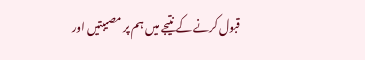قبول کرنے کے نتیجے میں ہم پر مصیبتیں اور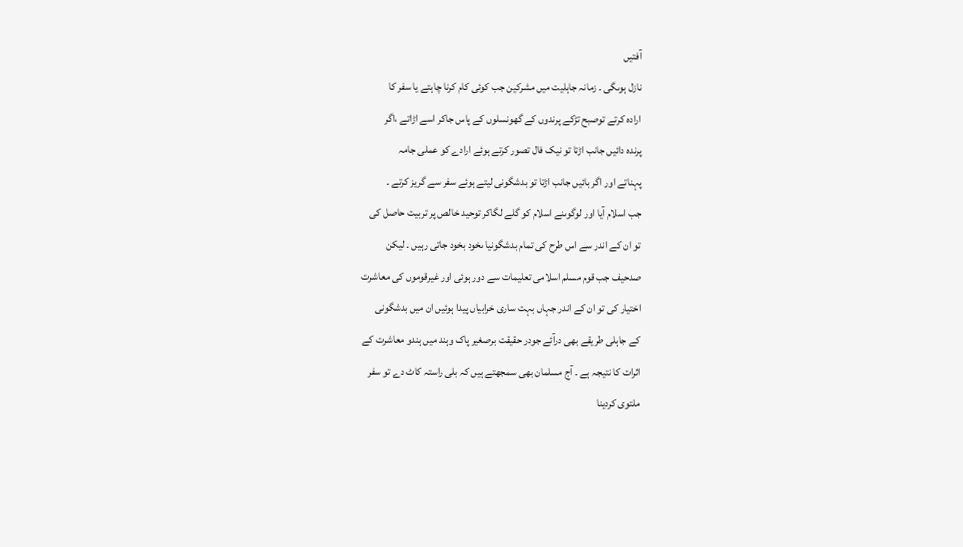آفتیں
نازل ہوںگی ۔ زمانہ جاہلیت میں مشرکین جب کوئی کام کرنا چاہتے یا سفر کا
ارادہ کرتے توصبح تڑکے پرندوں کے گھونسلوں کے پاس جاکر اسے اڑاتے ،اگر
پرندہ دائیں جانب اڑتا تو نیک فال تصور کرتے ہوئے ارادے کو عملی جامہ
پہناتے اور اگر بائیں جانب اڑتا تو بدشگونی لیتے ہوئے سفر سے گریز کرتے ۔
جب اسلام آیا اور لوگوںنے اسلام کو گلے لگاکر توحید خالص پر تربیت حاصل کی
تو ان کے اندر سے اس طرح کی تمام بدشگونیا ںخود بخود جاتی رہیں ۔ لیکن
صدحیف جب قوم مسلم اسلامی تعلیمات سے دور ہوئی اور غیرقوموں کی معاشرت
اختیار کی تو ان کے اندر جہاں بہت ساری خرابیاں پیدا ہوئیں ان میں بدشگونی
کے جاہلی طریقے بھی درآئے جودر حقیقت برصغیر پاک وہند میں ہندو معاشرت کے
اثرات کا نتیجہ ہے ۔ آج مسلمان بھی سمجھتے ہیں کہ بلی راستہ کاٹ دے تو سفر
ملتوی کردینا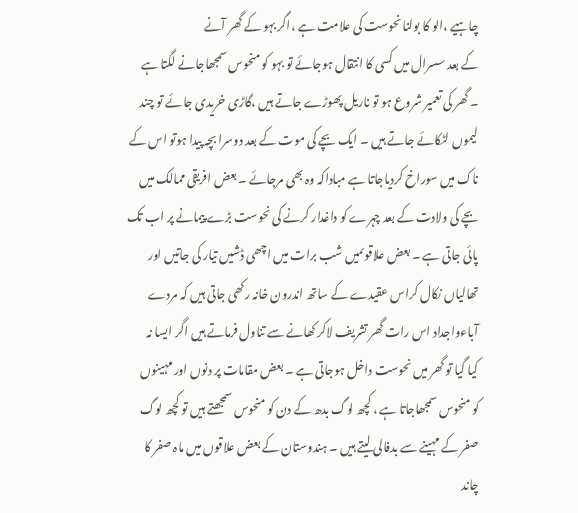چاہیے ،الو کا بولنا نحوست کی علامت ہے ،اگر بہو کے گھر آنے
کے بعد سسرال میں کسی کا انتقال ہوجائے تو بہو کو منحوس سمجھاجانے لگتا ہے
۔ گھر کی تعمیر شروع ہو تو ناریل پھوڑے جاتے ہیں ،گاڑی خریدی جائے تو چند
لیموں لٹکائے جاتے ہیں ۔ ایک بچے کی موت کے بعد دوسرا بچہ پیدا ہوتو اس کے
ناک میں سوراخ کردیاجاتا ہے مباداکہ وہ بھی مرجائے ۔ بعض افریقی ممالک میں
بچے کی ولادت کے بعد چہرے کو داغدار کرنے کی نحوست بڑے پیمانے پر اب تک
پائی جاتی ہے ۔ بعض علاقوںمیں شب برات میں اچھی ڈشیں تیار کی جاتیں اور
تھالیاں نکال کراس عقیدے کے ساتھ اندرون خانہ رکھی جاتی ہیں کہ مردے
آباءواجداد اس رات گھر تشریف لاکر کھانے سے تناول فرماتے ہیں اگر ایسا نہ
کیا گیا تو گھر میں نحوست داخل ہوجاتی ہے ۔ بعض مقامات پر دنوں اور مہینوں
کو منحوس سمجھاجاتا ہے ، کچھ لوگ بدھ کے دن کو منحوس سمجھتے ہیں تو کچھ لوگ
صفر کے مہینے سے بدفالی لیتے ہیں ۔ ہندوستان کے بعض علاقوں میں ماہ صفر کا
چاند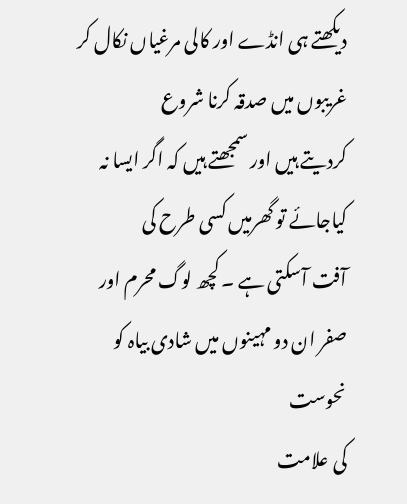دیکھتے ہی انڈے اور کالی مرغیاں نکال کر غریبوں میں صدقہ کرنا شروع
کردیتے ہیں اور سمجھتے ہیں کہ اگر ایسا نہ کیاجائے تو گھرمیں کسی طرح کی
آفت آسکتی ہے ۔ کچھ لوگ محرم اور صفر ان دو مہینوں میں شادی بیاہ کو نحوست
کی علامت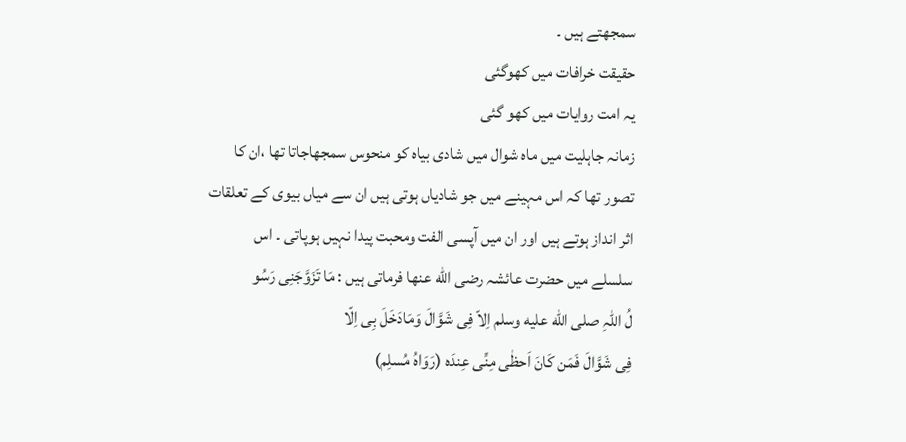سمجھتے ہیں ۔
حقیقت خرافات میں كھوگئی
یہ امت روایات میں کھو گئی
زمانہ جاہلیت میں ماہ شوال میں شادی بیاہ کو منحوس سمجھاجاتا تھا ،ان کا
تصور تھا کہ اس مہینے میں جو شادیاں ہوتی ہیں ان سے میاں بیوی کے تعلقات
اثر انداز ہوتے ہیں اور ان میں آپسی الفت ومحبت پیدا نہیں ہوپاتی ۔ اس
سلسلے میں حضرت عائشہ رضى الله عنها فرماتی ہیں : مَا تَزَوَّجَنِی رَسُو
لُ اللّٰہِ صلى الله عليه وسلم اِلاّ فِی شَوَّالَ وَمَادَخَلَ بِی اِلّا
فِی شَوَّالَ فَمَن کَانَ اَحظٰی مِنِّی عِندَہ (رَوَاہُ مُسلِم)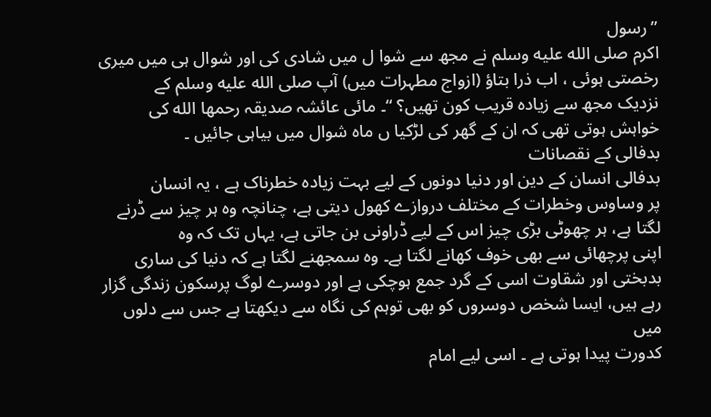”رسول
اکرم صلى الله عليه وسلم نے مجھ سے شوا ل میں شادی کی اور شوال ہی میں میری
رخصتی ہوئی ، اب ذرا بتاؤ (ازواج مطہرات میں) آپ صلى الله عليه وسلم کے
نزدیک مجھ سے زیادہ قریب کون تھیں؟ “۔ مائی عائشہ صدیقہ رحمها الله کی
خواہش ہوتی تھی کہ ان کے گھر کی لڑکیا ں ماہ شوال میں بیاہی جائیں ۔
بدفالی کے نقصانات
بدفالی انسان کے دین اور دنیا دونوں کے لیے بہت زیادہ خطرناک ہے ، یہ انسان
پر وساوس وخطرات کے مختلف دروازے کھول دیتی ہے، چنانچہ وہ ہر چیز سے ڈرنے
لگتا ہے، ہر چھوٹی بڑی چیز اس کے لیے ڈراونی بن جاتی ہے، یہاں تک کہ وہ
اپنی پرچھائی سے بھی خوف کھانے لگتا ہے۔ وہ سمجھنے لگتا ہے کہ دنیا کی ساری
بدبختی اور شقاوت اسی کے گرد جمع ہوچکی ہے اور دوسرے لوگ پرسکون زندگی گزار
رہے ہیں، ایسا شخص دوسروں کو بھی توہم کی نگاہ سے دیکھتا ہے جس سے دلوں میں
کدورت پیدا ہوتی ہے ۔ اسی لیے امام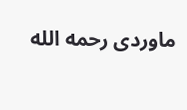ماوردى رحمه الله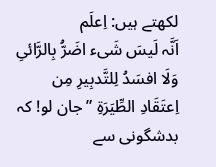لکھتے ہیں: اِعلَم
اَنَّہ لَیسَ شَیء اضَرُّ بِالرَّائیِ وَلَا افسَدُ لِلتَّدبِیرِ مِن
اِعتَقَادِ الطِّیَرَةِ ”جان لو! کہ بدشگونی سے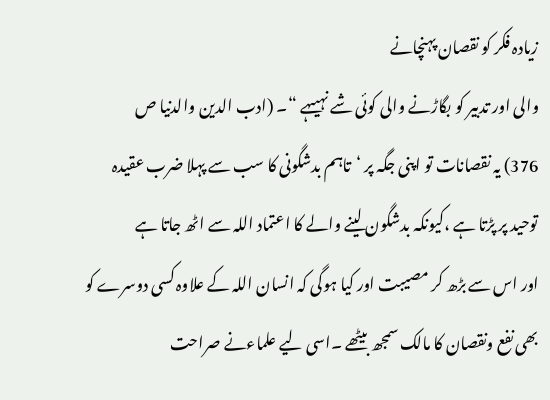زیادہ فکر کو نقصان پہنچانے
والی اور تدبیر کو بگاڑنے والی کوئی شے نہیںہے “۔ (ادب الدین والدنیا ص
376) یہ نقصانات تو اپنی جگہ پر ‘تاہم بدشگونی کا سب سے پہلا ضرب عقیدہ
توحید پر پڑتا ہے ،کیونکہ بدشگون لینے والے کا اعتماد اللہ سے اٹھ جاتا ہے
اور اس سے بڑھ کر مصیبت اور کیا ہوگی کہ انسان اللہ کے علاوہ کسی دوسرے کو
بھی نفع ونقصان کا مالک سمجھ بیٹھے ۔اسی لیے علماءنے صراحت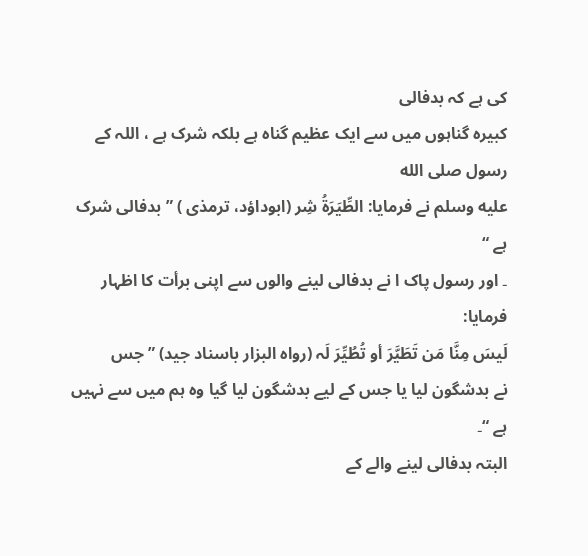کی ہے کہ بدفالی
کبیرہ گناہوں میں سے ایک عظیم گناہ ہے بلکہ شرک ہے ، اللہ کے رسول صلى الله
عليه وسلم نے فرمایا: الطِّیَرَةُ شِر (ابوداؤد، ترمذی ) ” بدفالی شرک ہے “
۔ اور رسول پاک ا نے بدفالی لینے والوں سے اپنی برأت کا اظہار فرمایا:
لَیسَ مِنَّا مَن تَطَیَّرَ أو تُطُیِّرَ لَہ (رواہ البزار باسناد جید) ”جس
نے بدشگون لیا یا جس کے لیے بدشگون لیا گیا وہ ہم میں سے نہیں ہے “۔
البتہ بدفالی لینے والے کے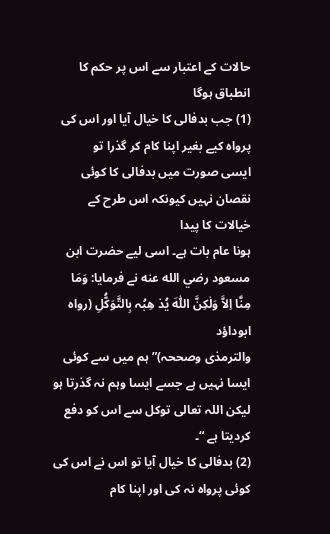حالات کے اعتبار سے اس پر حکم کا انطباق ہوگا
(1) جب بدفالی کا خیال آیا اور اس کی پرواہ کیے بغیر اپنا کام کر گذرا تو
ایسی صورت میں بدفالی کا کوئی نقصان نہیں کیونکہ اس طرح کے خیالات کا پیدا
ہونا عام بات ہے۔ اسی لیے حضرت ابن مسعود رضي الله عنه نے فرمایا: وَمَا
مِنَّا اِلاَّ وَلٰکِنَّ اللّٰہَ یُذ ھِبُہ بِالتَّوَکُّلِ (رواہ ابوداؤد
والترمذی وصححہ)” ہم میں سے کوئی ایسا نہیں ہے جسے ایسا وہم نہ گذرتا ہو
لیکن اللہ تعالی توکل سے اس کو دفع کردیتا ہے “۔
(2) بدفالی کا خیال آیا تو اس نے اس کی کوئی پرواہ نہ کی اور اپنا کام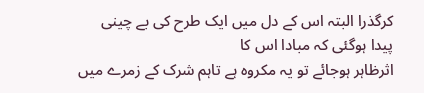کرگذرا البتہ اس کے دل میں ایک طرح کی بے چینی پیدا ہوگئی کہ مبادا اس کا
اثرظاہر ہوجائے تو یہ مکروہ ہے تاہم شرک کے زمرے میں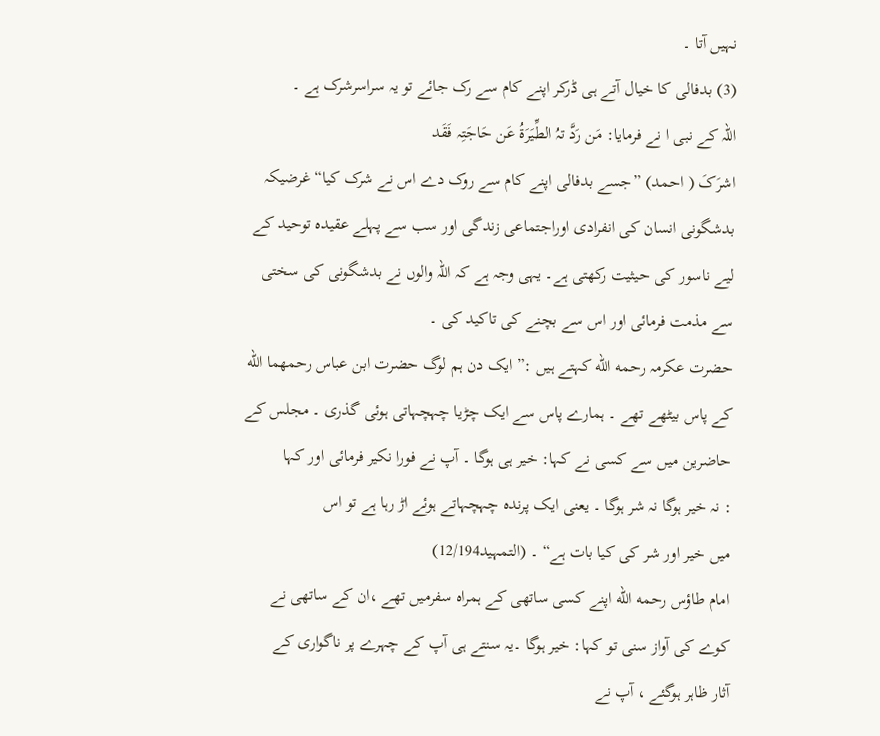نہیں آتا ۔
(3) بدفالی کا خیال آتے ہی ڈرکر اپنے کام سے رک جائے تو یہ سراسرشرک ہے ۔
اللہ کے نبی ا نے فرمایا: مَن رَدَّ تہُ الطِّیَرَةُ عَن حَاجَتِہ فَقَد
اشرَکَ ( احمد) ”جسے بدفالی اپنے کام سے روک دے اس نے شرک کیا“ غرضیکہ
بدشگونی انسان کی انفرادی اوراجتماعی زندگی اور سب سے پہلے عقیدہ توحید کے
لیے ناسور کی حیثیت رکھتی ہے۔ یہی وجہ ہے کہ اللہ والوں نے بدشگونی کی سختی
سے مذمت فرمائی اور اس سے بچنے کی تاکید کی ۔
حضرت عکرمہ رحمه الله كہتے ہیں :” ایک دن ہم لوگ حضرت ابن عباس رحمهما الله
کے پاس بیٹھے تھے ۔ ہمارے پاس سے ایک چڑیا چہچہاتی ہوئی گذری ۔ مجلس کے
حاضرین میں سے کسی نے کہا: خیر ہی ہوگا ۔ آپ نے فورا نکیر فرمائی اور کہا
: نہ خیر ہوگا نہ شر ہوگا ۔ یعنی ایک پرندہ چہچہاتے ہوئے اڑ رہا ہے تو اس
میں خیر اور شر کی کیا بات ہے“ ۔ (التمہید12/194)
امام طاؤس رحمه الله اپنے کسی ساتھی کے ہمراہ سفرمیں تھے ،ان کے ساتھی نے
کوے کی آواز سنی تو کہا: خیر ہوگا ۔یہ سنتے ہی آپ کے چہرے پر ناگواری کے
آثار ظاہر ہوگئے ، آپ نے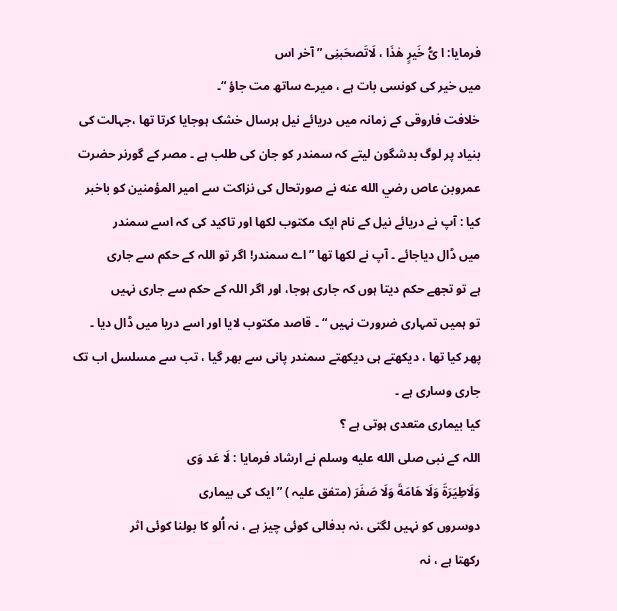فرمایا: ا یُّ خَیرٍ ھٰذَا ، لَاتَصحَبنِی ”آخر اس
میں خیر کی کونسی بات ہے ، میرے ساتھ مت جاؤ “۔
خلافت فاروقی کے زمانہ میں دریائے نیل ہرسال خشک ہوجایا کرتا تھا ،جہالت کی
بنیاد پر لوگ بدشگون لیتے کہ سمندر کو جان کی طلب ہے ۔ مصر کے گورنر حضرت
عمروبن عاص رضي الله عنه نے صورتحال کی نزاکت سے امیر المؤمنین کو باخبر
کیا : آپ نے دریائے نیل کے نام ایک مکتوب لکھا اور تاکید کی کہ اسے سمندر
میں ڈال دیاجائے ۔ آپ نے لکھا تھا ”اے سمندر! اگر تو اللہ کے حکم سے جاری
ہے تو تجھے حکم دیتا ہوں کہ جاری ہوجا، اور اگر اللہ کے حکم سے جاری نہیں
تو ہمیں تمہاری ضرورت نہیں “ ۔ قاصد مکتوب لایا اور اسے دریا میں ڈال دیا ۔
پھر کیا تھا ، دیکھتے ہی دیکھتے سمندر پانی سے بھر گیا ، تب سے مسلسل اب تک
جاری وساری ہے ۔
کیا بیماری متعدی ہوتی ہے ؟
اللہ کے نبی صلى الله عليه وسلم نے ارشاد فرمایا : لَا عَد وَی
وَلَاطِیَرَةَ وَلَا ھَامَةَ وَلَا صَفَرَ (متفق علیہ ) ”ایک کی بیماری
دوسروں کو نہیں لگتی ،نہ بدفالی کوئی چیز ہے ، نہ اُلو کا بولنا کوئی اثر
رکھتا ہے ، نہ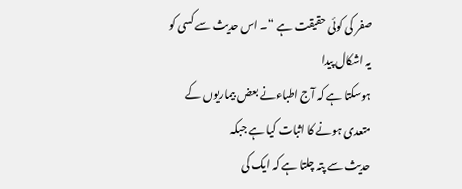صفر کی کوئی حقیقت ہے “۔ اس حدیث سے کسی کو یہ اشکال پیدا
ہوسکتا ہے کہ آج اطباءنے بعض بیماریوں کے متعدی ہونے کا اثبات کیا ہے جبکہ
حدیث سے پتہ چلتا ہے کہ ایک کی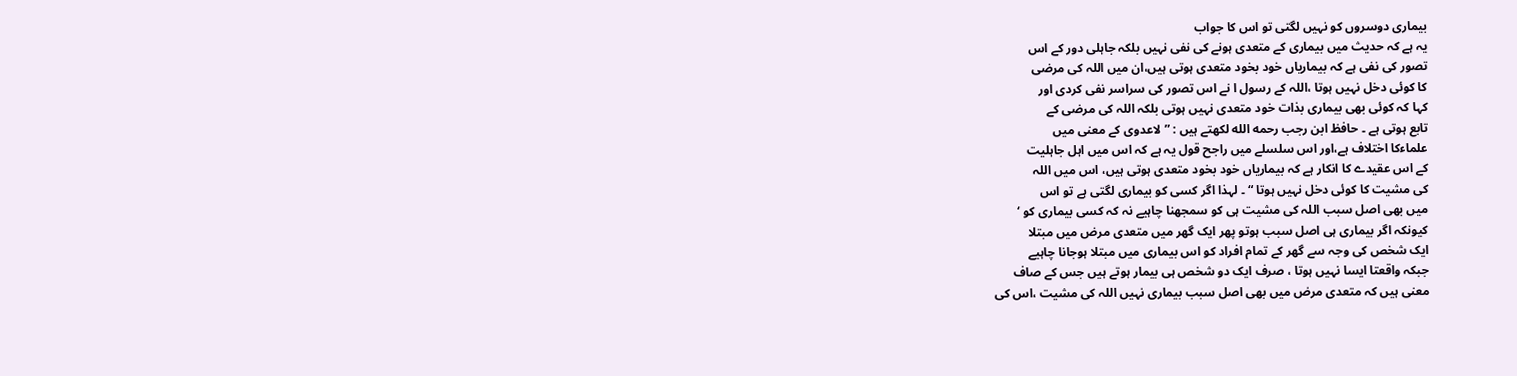بیماری دوسروں کو نہیں لگتی تو اس کا جواب
یہ ہے کہ حدیث میں بیماری کے متعدی ہونے کی نفی نہیں بلکہ جاہلی دور کے اس
تصور کی نفی ہے کہ بیماریاں خود بخود متعدی ہوتی ہیں،ان میں اللہ کی مرضی
کا کوئی دخل نہیں ہوتا ،اللہ کے رسول ا نے اس تصور کی سراسر نفی کردی اور
کہا کہ کوئی بھی بیماری بذات خود متعدی نہیں ہوتی بلکہ اللہ کی مرضی کے
تابع ہوتی ہے ۔ حافظ ابن رجب رحمه الله لکھتے ہیں : ”لاعدوی کے معنی میں
علماءکا اختلاف ہے،اور اس سلسلے میں راجح قول یہ ہے کہ اس میں اہل جاہلیت
کے اس عقیدے کا انکار ہے کہ بیماریاں خود بخود متعدی ہوتی ہيں، اس میں اللہ
کی مشیت کا کوئی دخل نہیں ہوتا “ ۔ لہذا اگر کسی کو بیماری لگتی ہے تو اس
میں بھی اصل سبب اللہ کی مشیت ہی کو سمجھنا چاہیے نہ کہ کسی بیماری کو ‘
کیونکہ اگر بیماری ہی اصل سبب ہوتو پھر ایک گھر میں متعدی مرض میں مبتلا
ایک شخص کی وجہ سے گھر کے تمام افراد کو اس بیماری میں مبتلا ہوجانا چاہیے
جبکہ واقعتا ایسا نہیں ہوتا ، صرف ایک دو شخص ہی بیمار ہوتے ہیں جس کے صاف
معنی ہیں کہ متعدی مرض میں بھی اصل سبب بیماری نہیں اللہ کی مشیت ،اس کی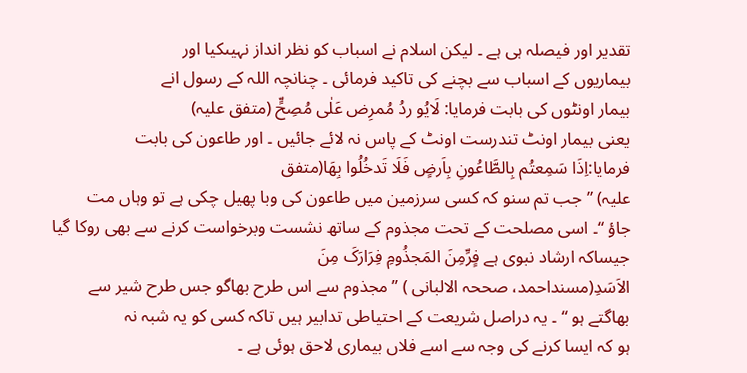تقدیر اور فیصلہ ہی ہے ۔ لیکن اسلام نے اسباب کو نظر انداز نہیںکیا اور
بیماریوں کے اسباب سے بچنے کی تاکید فرمائی ۔ چنانچہ اللہ کے رسول انے
بیمار اونٹوں کی بابت فرمایا: لَایُو ردُ مُمرِض عَلٰی مُصِحٍّ (متفق علیہ)
یعنی بیمار اونٹ تندرست اونٹ کے پاس نہ لائے جائیں ۔ اور طاعون کی بابت
فرمایا:اِذَا سَمِعتُم بِالطَّاعُونِ بِاَرضٍ فَلَا تَدخُلُوا بِھَا(متفق
علیہ) ”جب تم سنو کہ کسی سرزمین میں طاعون کی وبا پھیل چکی ہے تو وہاں مت
جاؤ “۔ اسی مصلحت کے تحت مجذوم کے ساتھ نشست وبرخواست کرنے سے بھی روکا گیا
جیساکہ ارشاد نبوی ہے فٍرِّمِنَ المَجذُومِ فِرَارَکَ مِنَ
الاَسَدِ(مسنداحمد، صححہ الالبانی ) ”مجذوم سے اس طرح بھاگو جس طرح شیر سے
بھاگتے ہو “ ۔ یہ دراصل شریعت کے احتیاطی تدابیر ہیں تاکہ کسی کو یہ شبہ نہ
ہو کہ ایسا کرنے کی وجہ سے اسے فلاں بیماری لاحق ہوئی ہے ۔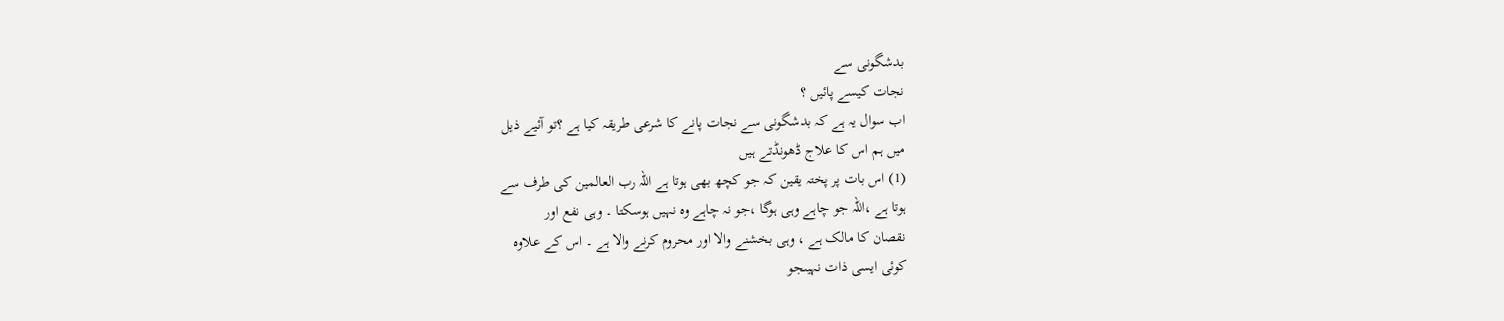بدشگونی سے
نجات کیسے پائیں ؟
اب سوال یہ ہے کہ بدشگونی سے نجات پانے کا شرعی طریقہ کیا ہے ؟تو آئیے ذیل
میں ہم اس کا علاج ڈھونڈتے ہیں
(1) اس بات پر پختہ یقین کہ جو کچھ بھی ہوتا ہے اللہ رب العالمین کی طرف سے
ہوتا ہے ،اللہ جو چاہے وہی ہوگا ،جو نہ چاہے وہ نہیں ہوسکتا ۔ وہی نفع اور
نقصان کا مالک ہے ، وہی بخشنے والا اور محروم کرنے والا ہے ۔ اس کے علاوہ
کوئی ایسی ذات نہیںجو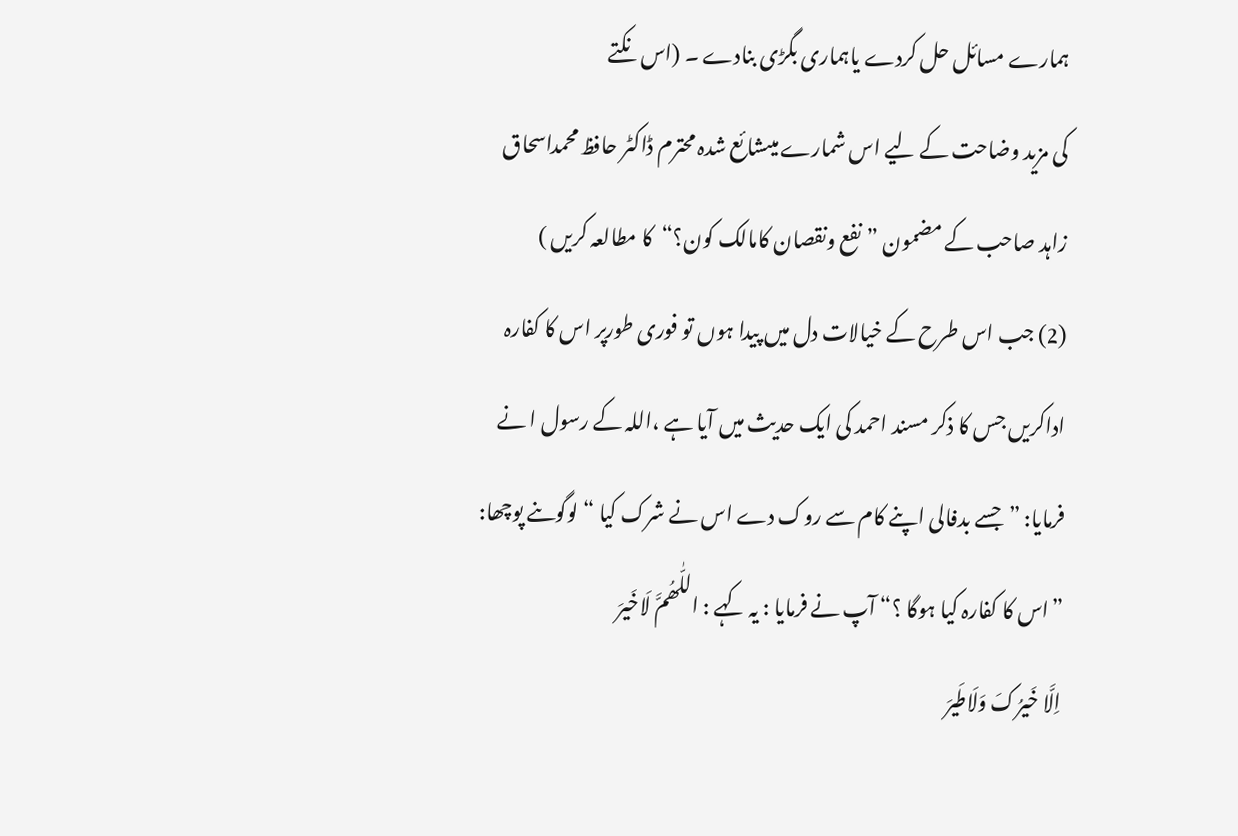ہمارے مسائل حل کردے یاہماری بگڑی بنادے ۔ (اس نکتے
کی مزید وضاحت کے لیے اس شمارے میںشائع شدہ محترم ڈاکٹر حافظ محمداسحاق
زاہد صاحب کے مضمون ”نفع ونقصان کامالک کون؟“کا مطالعہ کریں )
(2) جب اس طرح کے خیالات دل میں پیدا ہوں تو فوری طورپر اس کا کفارہ
اداکریں جس کا ذکر مسند احمد کی ایک حدیث میں آیا ہے ،اللہ کے رسول ا نے
فرمایا: ”جسے بدفالی اپنے کام سے روک دے اس نے شرک کیا “ لوگوںنے پوچھا:
”اس کا کفارہ کیا ہوگا ؟“ آپ نے فرمایا : یہ کہے : اللّٰھُمَّ لَاخَیرَ
اِلَّا خَیرُکَ وَلَاطَیرَ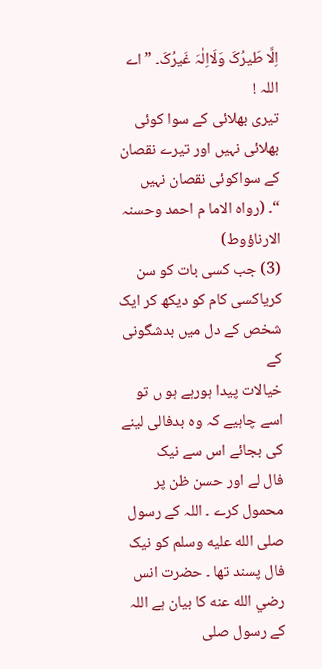اِلَّا طَیرُکَ وَلَااِلٰہَ غَیرُکَ۔ ”اے اللہ !
تیری بھلائی کے سوا کوئی بھلائی نہیں اور تیرے نقصان کے سواکوئی نقصان نہیں
“۔ (رواہ الاما م احمد وحسنہ الارناؤوط)
(3) جب کسی بات کو سن کریاکسی کام کو دیکھ کر ایک شخص کے دل میں بدشگونی کے
خیالات پیدا ہورہے ہو ں تو اسے چاہیے کہ وہ بدفالی لینے کی بجائے اس سے نیک
فال لے اور حسن ظن پر محمول کرے ۔ اللہ کے رسول صلى الله عليه وسلم کو نیک
فال پسند تھا ۔ حضرت انس رضي الله عنه کا بیان ہے اللہ کے رسول صلى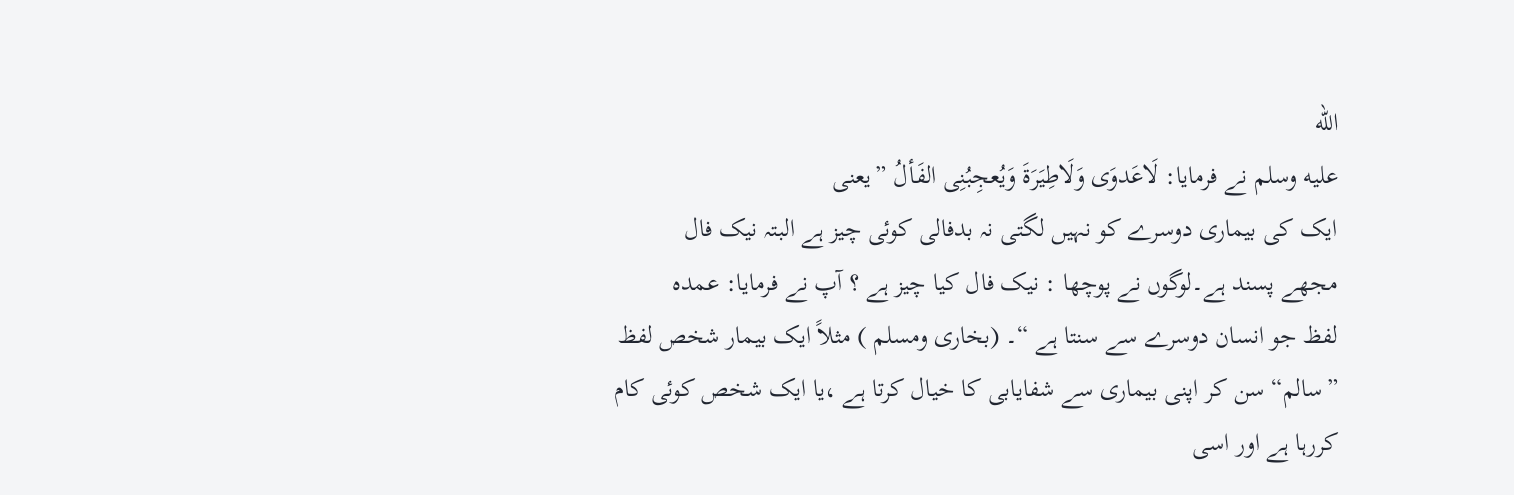الله
عليه وسلم نے فرمایا: لَاعَدوَی وَلَاطِیَرَةَ وَیُعجِبُنِی الفَألُ ”یعنی
ایک کی بیماری دوسرے کو نہیں لگتی نہ بدفالی کوئی چیز ہے البتہ نیک فال
مجھے پسند ہے۔لوگوں نے پوچھا : نیک فال کیا چیز ہے ؟ آپ نے فرمایا: عمدہ
لفظ جو انسان دوسرے سے سنتا ہے “۔ (بخاری ومسلم ) مثلاً ایک بیمار شخص لفظ
”سالم“ سن کر اپنی بیماری سے شفایابی کا خیال کرتا ہے ،یا ایک شخص کوئی کام
کررہا ہے اور اسی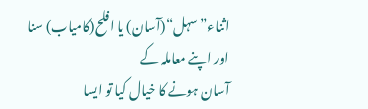اثناء”سہل“(آسان) یا افلح(کامیاب) سنا اور اپنے معاملہ کے
آسان ہونے کا خیال کیا تو ایسا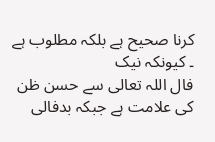کرنا صحیح ہے بلکہ مطلوب ہے ۔ کیونکہ نیک
فال اللہ تعالی سے حسن ظن کی علامت ہے جبکہ بدفالی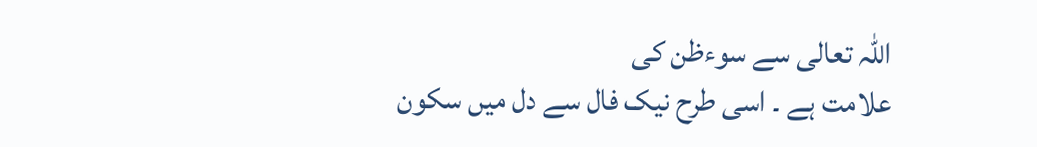اللہ تعالی سے سوءظن کی
علامت ہے ۔ اسی طرح نیک فال سے دل میں سکون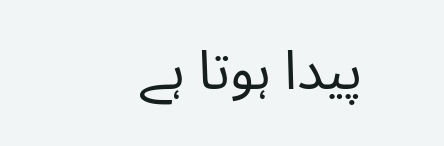پیدا ہوتا ہے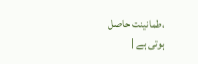،طمانینت حاصل
ہوتی ہے |